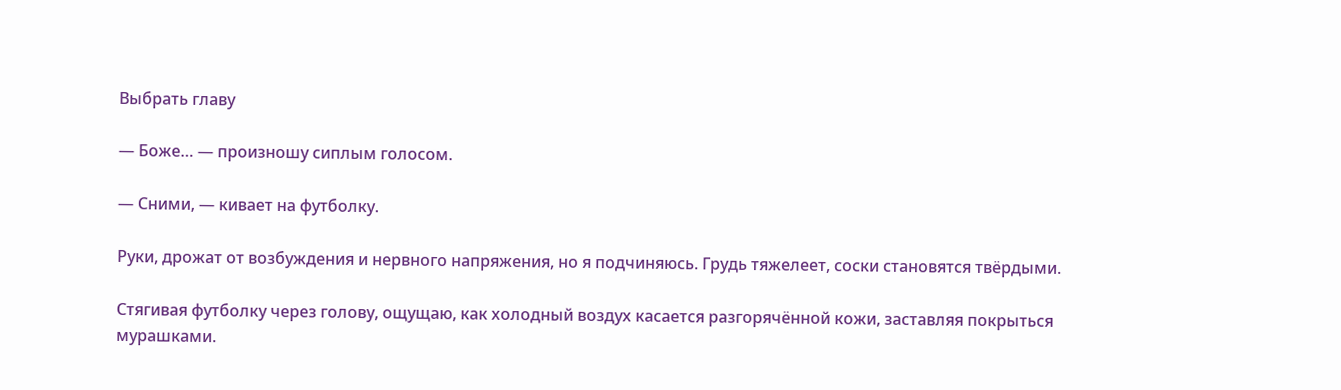Выбрать главу

— Боже… — произношу сиплым голосом.

— Сними, — кивает на футболку.

Руки, дрожат от возбуждения и нервного напряжения, но я подчиняюсь. Грудь тяжелеет, соски становятся твёрдыми.

Стягивая футболку через голову, ощущаю, как холодный воздух касается разгорячённой кожи, заставляя покрыться мурашками.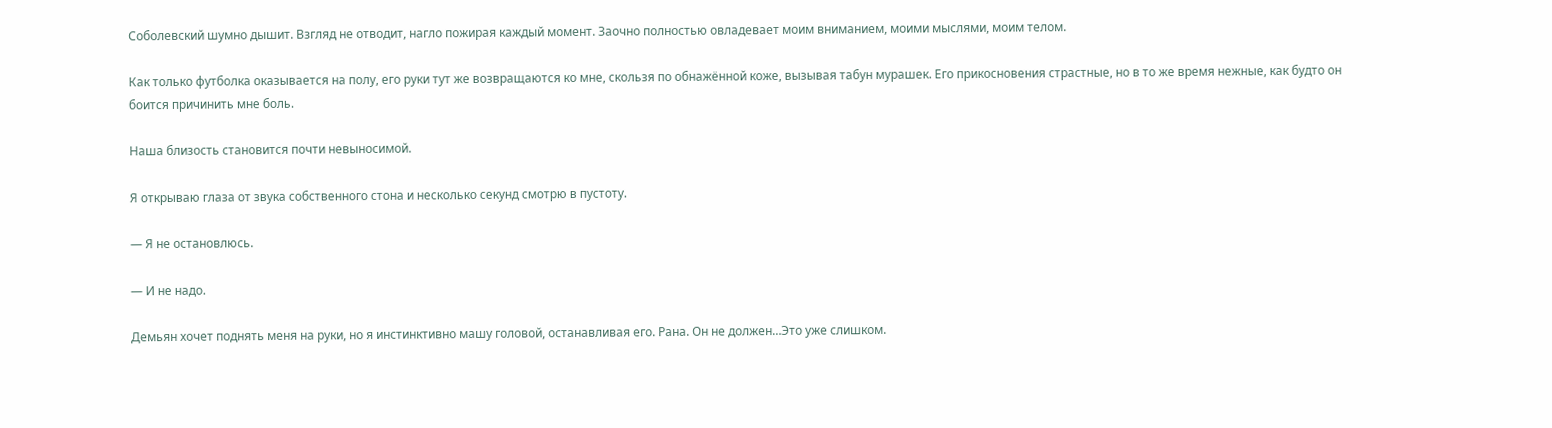Соболевский шумно дышит. Взгляд не отводит, нагло пожирая каждый момент. Заочно полностью овладевает моим вниманием, моими мыслями, моим телом.

Как только футболка оказывается на полу, его руки тут же возвращаются ко мне, скользя по обнажённой коже, вызывая табун мурашек. Его прикосновения страстные, но в то же время нежные, как будто он боится причинить мне боль.

Наша близость становится почти невыносимой.

Я открываю глаза от звука собственного стона и несколько секунд смотрю в пустоту.

— Я не остановлюсь.

— И не надо.

Демьян хочет поднять меня на руки, но я инстинктивно машу головой, останавливая его. Рана. Он не должен…Это уже слишком.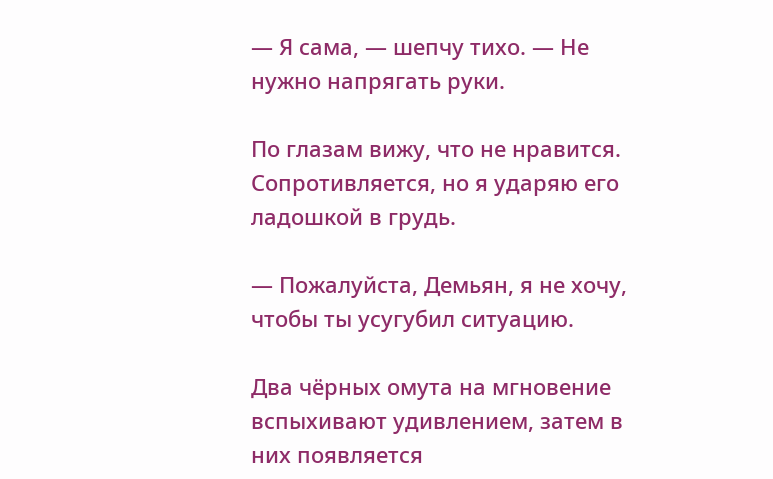— Я сама, — шепчу тихо. — Не нужно напрягать руки.

По глазам вижу, что не нравится. Сопротивляется, но я ударяю его ладошкой в грудь.

— Пожалуйста, Демьян, я не хочу, чтобы ты усугубил ситуацию.

Два чёрных омута на мгновение вспыхивают удивлением, затем в них появляется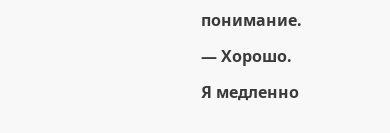понимание.

— Хорошо.

Я медленно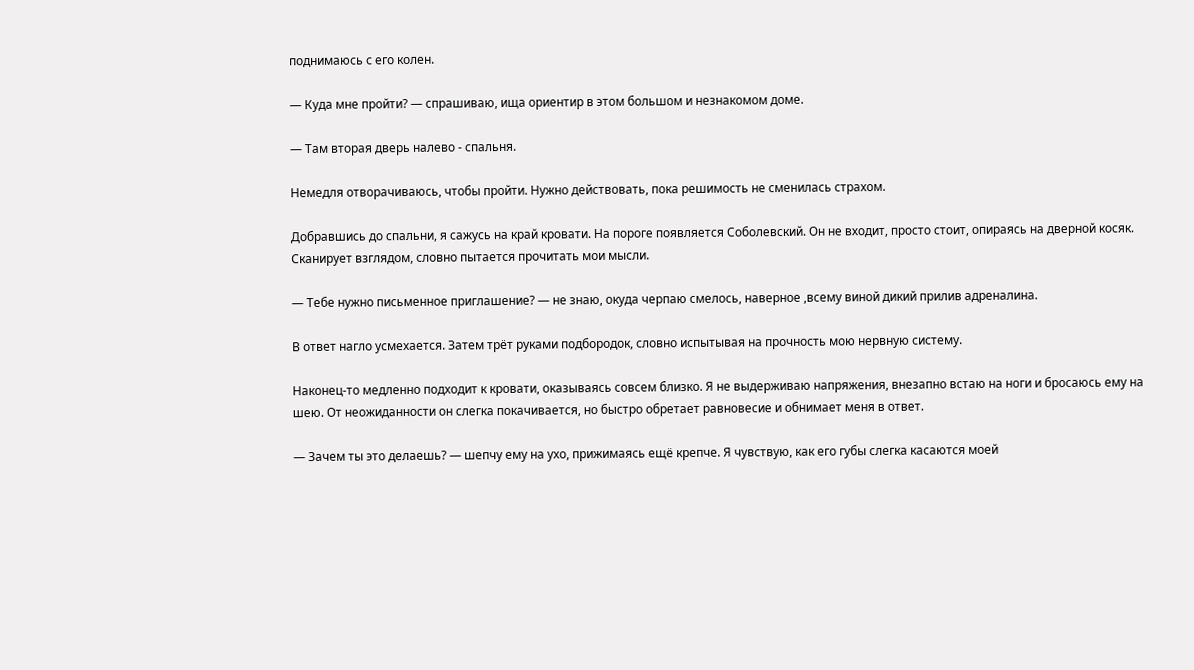поднимаюсь с его колен.

— Куда мне пройти? — спрашиваю, ища ориентир в этом большом и незнакомом доме.

— Там вторая дверь налево - спальня.

Немедля отворачиваюсь, чтобы пройти. Нужно действовать, пока решимость не сменилась страхом.

Добравшись до спальни, я сажусь на край кровати. На пороге появляется Соболевский. Он не входит, просто стоит, опираясь на дверной косяк. Сканирует взглядом, словно пытается прочитать мои мысли.

— Тебе нужно письменное приглашение? — не знаю, окуда черпаю смелось, наверное ,всему виной дикий прилив адреналина.

В ответ нагло усмехается. Затем трёт руками подбородок, словно испытывая на прочность мою нервную систему.

Наконец-то медленно подходит к кровати, оказываясь совсем близко. Я не выдерживаю напряжения, внезапно встаю на ноги и бросаюсь ему на шею. От неожиданности он слегка покачивается, но быстро обретает равновесие и обнимает меня в ответ.

— Зачем ты это делаешь? — шепчу ему на ухо, прижимаясь ещё крепче. Я чувствую, как его губы слегка касаются моей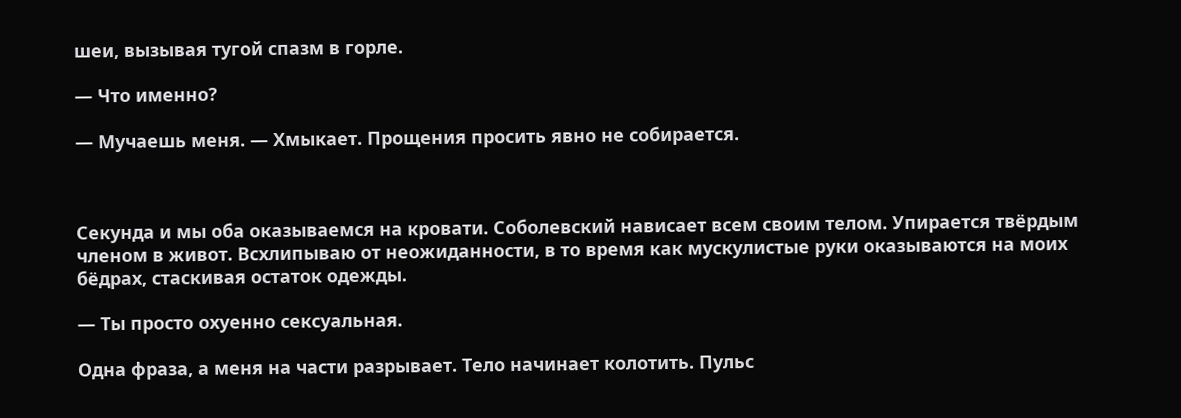шеи, вызывая тугой спазм в горле.

— Что именно?

— Мучаешь меня. — Хмыкает. Прощения просить явно не собирается.



Секунда и мы оба оказываемся на кровати. Соболевский нависает всем своим телом. Упирается твёрдым членом в живот. Всхлипываю от неожиданности, в то время как мускулистые руки оказываются на моих бёдрах, стаскивая остаток одежды.

— Ты просто охуенно сексуальная.

Одна фраза, а меня на части разрывает. Тело начинает колотить. Пульс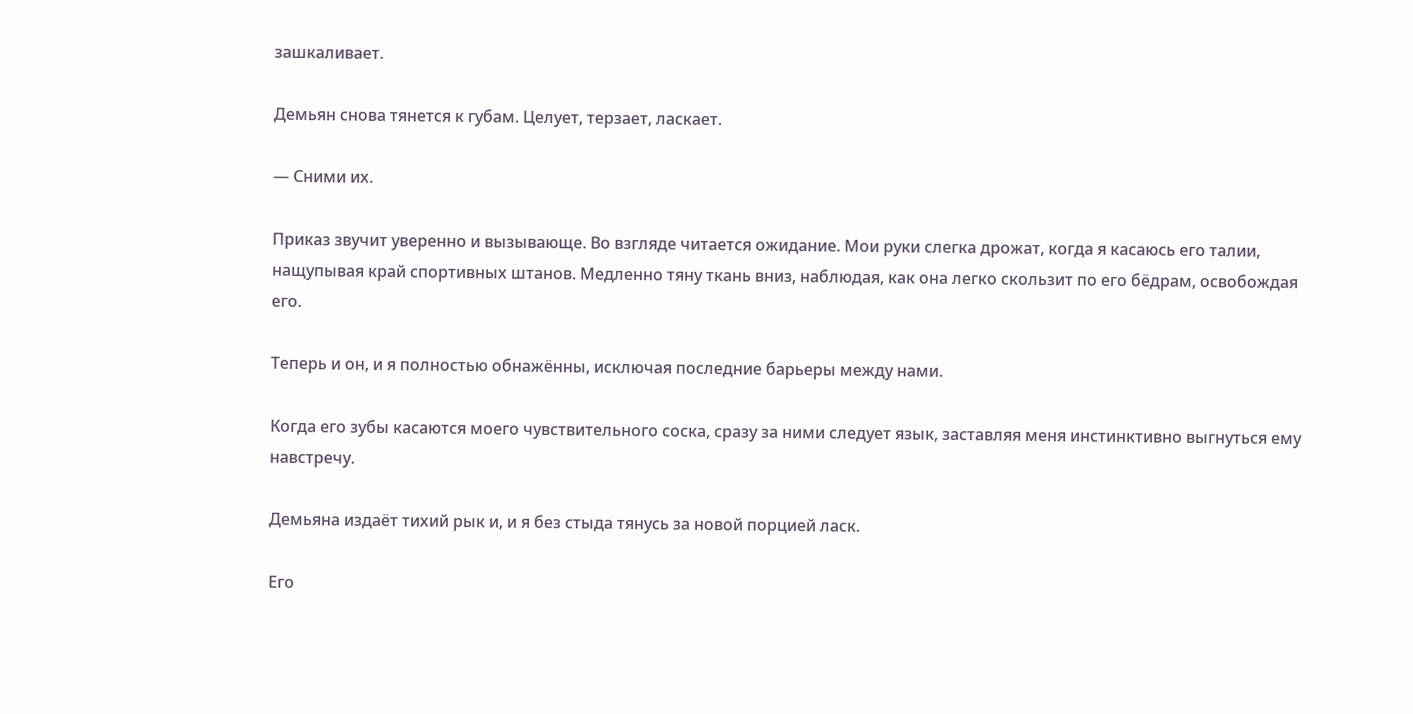зашкаливает.

Демьян снова тянется к губам. Целует, терзает, ласкает.

— Сними их.

Приказ звучит уверенно и вызывающе. Во взгляде читается ожидание. Мои руки слегка дрожат, когда я касаюсь его талии, нащупывая край спортивных штанов. Медленно тяну ткань вниз, наблюдая, как она легко скользит по его бёдрам, освобождая его.

Теперь и он, и я полностью обнажённы, исключая последние барьеры между нами.

Когда его зубы касаются моего чувствительного соска, сразу за ними следует язык, заставляя меня инстинктивно выгнуться ему навстречу.

Демьяна издаёт тихий рык и, и я без стыда тянусь за новой порцией ласк.

Его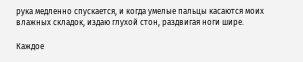рука медленно спускается, и когда умелые пальцы касаются моих влажных складок, издаю глухой стон, раздвигая ноги шире.

Каждое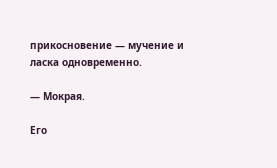прикосновение — мучение и ласка одновременно.

— Мокрая.

Его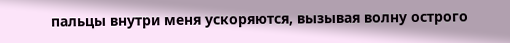пальцы внутри меня ускоряются, вызывая волну острого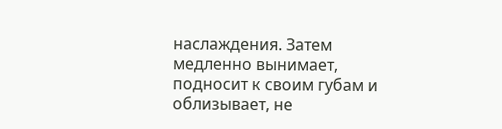наслаждения. Затем медленно вынимает, подносит к своим губам и облизывает, не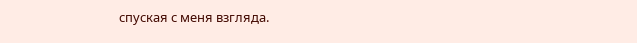спуская с меня взгляда.